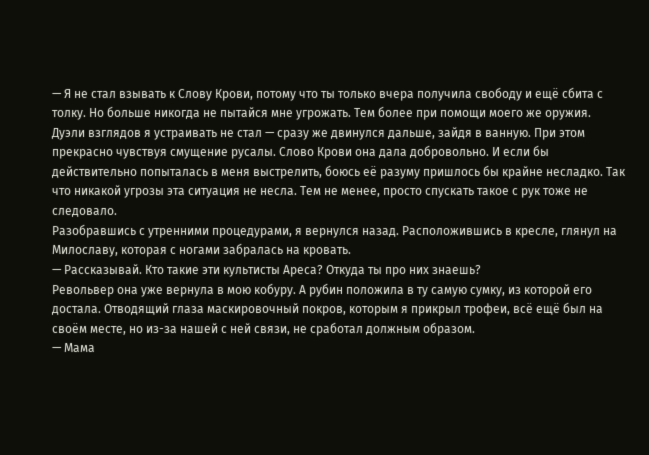— Я не стал взывать к Слову Крови, потому что ты только вчера получила свободу и ещё сбита с толку. Но больше никогда не пытайся мне угрожать. Тем более при помощи моего же оружия.
Дуэли взглядов я устраивать не стал — сразу же двинулся дальше, зайдя в ванную. При этом прекрасно чувствуя смущение русалы. Слово Крови она дала добровольно. И если бы действительно попыталась в меня выстрелить, боюсь её разуму пришлось бы крайне несладко. Так что никакой угрозы эта ситуация не несла. Тем не менее, просто спускать такое с рук тоже не следовало.
Разобравшись с утренними процедурами, я вернулся назад. Расположившись в кресле, глянул на Милославу, которая с ногами забралась на кровать.
— Рассказывай. Кто такие эти культисты Ареса? Откуда ты про них знаешь?
Револьвер она уже вернула в мою кобуру. А рубин положила в ту самую сумку, из которой его достала. Отводящий глаза маскировочный покров, которым я прикрыл трофеи, всё ещё был на своём месте, но из-за нашей с ней связи, не сработал должным образом.
— Мама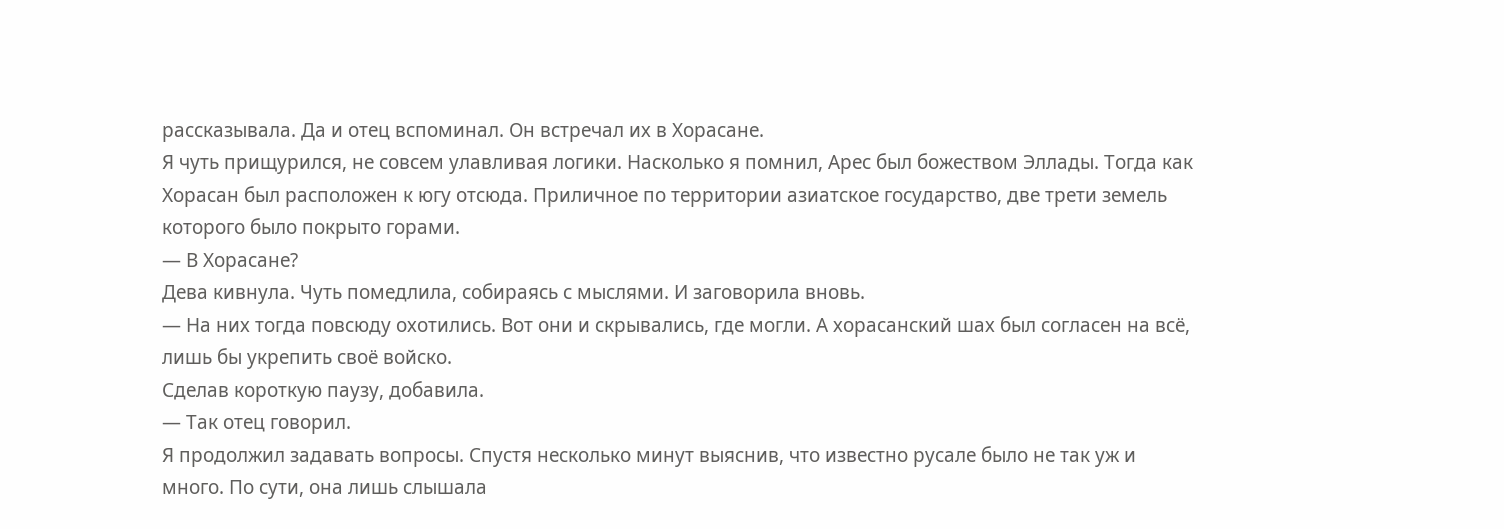рассказывала. Да и отец вспоминал. Он встречал их в Хорасане.
Я чуть прищурился, не совсем улавливая логики. Насколько я помнил, Арес был божеством Эллады. Тогда как Хорасан был расположен к югу отсюда. Приличное по территории азиатское государство, две трети земель которого было покрыто горами.
— В Хорасане?
Дева кивнула. Чуть помедлила, собираясь с мыслями. И заговорила вновь.
— На них тогда повсюду охотились. Вот они и скрывались, где могли. А хорасанский шах был согласен на всё, лишь бы укрепить своё войско.
Сделав короткую паузу, добавила.
— Так отец говорил.
Я продолжил задавать вопросы. Спустя несколько минут выяснив, что известно русале было не так уж и много. По сути, она лишь слышала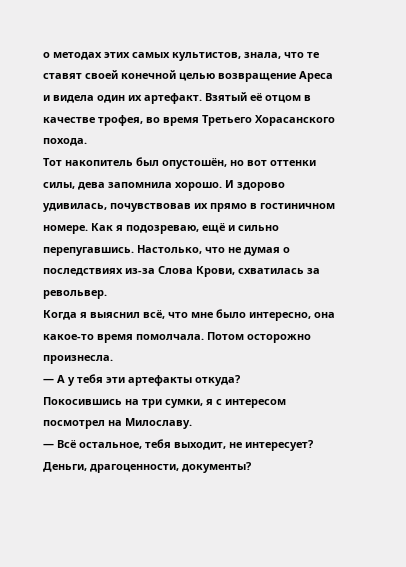о методах этих самых культистов, знала, что те ставят своей конечной целью возвращение Ареса и видела один их артефакт. Взятый её отцом в качестве трофея, во время Третьего Хорасанского похода.
Тот накопитель был опустошён, но вот оттенки силы, дева запомнила хорошо. И здорово удивилась, почувствовав их прямо в гостиничном номере. Как я подозреваю, ещё и сильно перепугавшись. Настолько, что не думая о последствиях из-за Слова Крови, схватилась за револьвер.
Когда я выяснил всё, что мне было интересно, она какое-то время помолчала. Потом осторожно произнесла.
— А у тебя эти артефакты откуда?
Покосившись на три сумки, я с интересом посмотрел на Милославу.
— Всё остальное, тебя выходит, не интересует? Деньги, драгоценности, документы?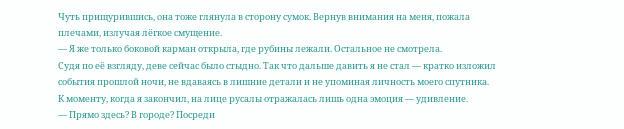Чуть прищурившись, она тоже глянула в сторону сумок. Вернув внимания на меня, пожала плечами, излучая лёгкое смущение.
— Я же только боковой карман открыла, где рубины лежали. Остальное не смотрела.
Судя по её взгляду, деве сейчас было стыдно. Так что дальше давить я не стал — кратко изложил события прошлой ночи, не вдаваясь в лишние детали и не упоминая личность моего спутника.
К моменту, когда я закончил, на лице русалы отражалась лишь одна эмоция — удивление.
— Прямо здесь? В городе? Посреди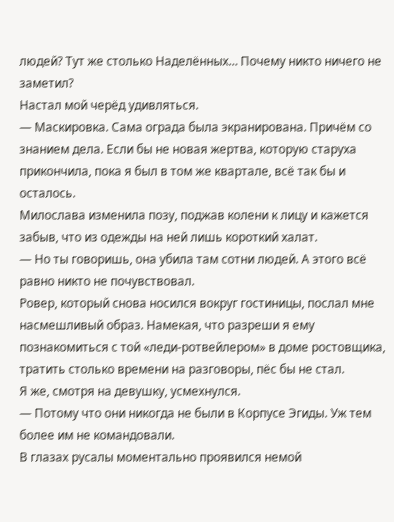людей? Тут же столько Наделённых… Почему никто ничего не заметил?
Настал мой черёд удивляться.
— Маскировка. Сама ограда была экранирована. Причём со знанием дела. Если бы не новая жертва, которую старуха прикончила, пока я был в том же квартале, всё так бы и осталось.
Милослава изменила позу, поджав колени к лицу и кажется забыв, что из одежды на ней лишь короткий халат.
— Но ты говоришь, она убила там сотни людей. А этого всё равно никто не почувствовал.
Ровер, который снова носился вокруг гостиницы, послал мне насмешливый образ. Намекая, что разреши я ему познакомиться с той «леди-ротвейлером» в доме ростовщика, тратить столько времени на разговоры, пёс бы не стал.
Я же, смотря на девушку, усмехнулся.
— Потому что они никогда не были в Корпусе Эгиды. Уж тем более им не командовали.
В глазах русалы моментально проявился немой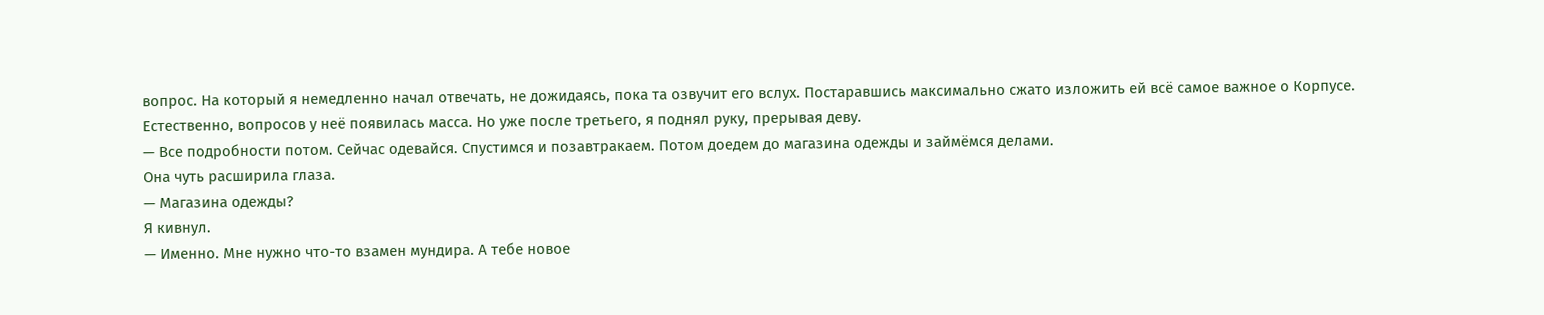вопрос. На который я немедленно начал отвечать, не дожидаясь, пока та озвучит его вслух. Постаравшись максимально сжато изложить ей всё самое важное о Корпусе.
Естественно, вопросов у неё появилась масса. Но уже после третьего, я поднял руку, прерывая деву.
— Все подробности потом. Сейчас одевайся. Спустимся и позавтракаем. Потом доедем до магазина одежды и займёмся делами.
Она чуть расширила глаза.
— Магазина одежды?
Я кивнул.
— Именно. Мне нужно что-то взамен мундира. А тебе новое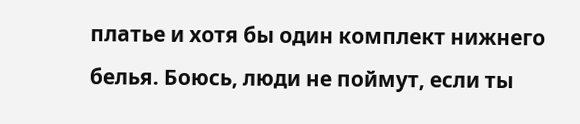платье и хотя бы один комплект нижнего белья. Боюсь, люди не поймут, если ты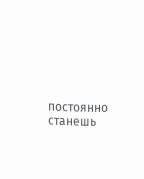постоянно станешь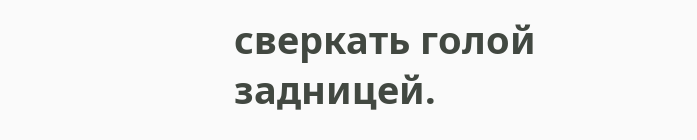сверкать голой задницей.